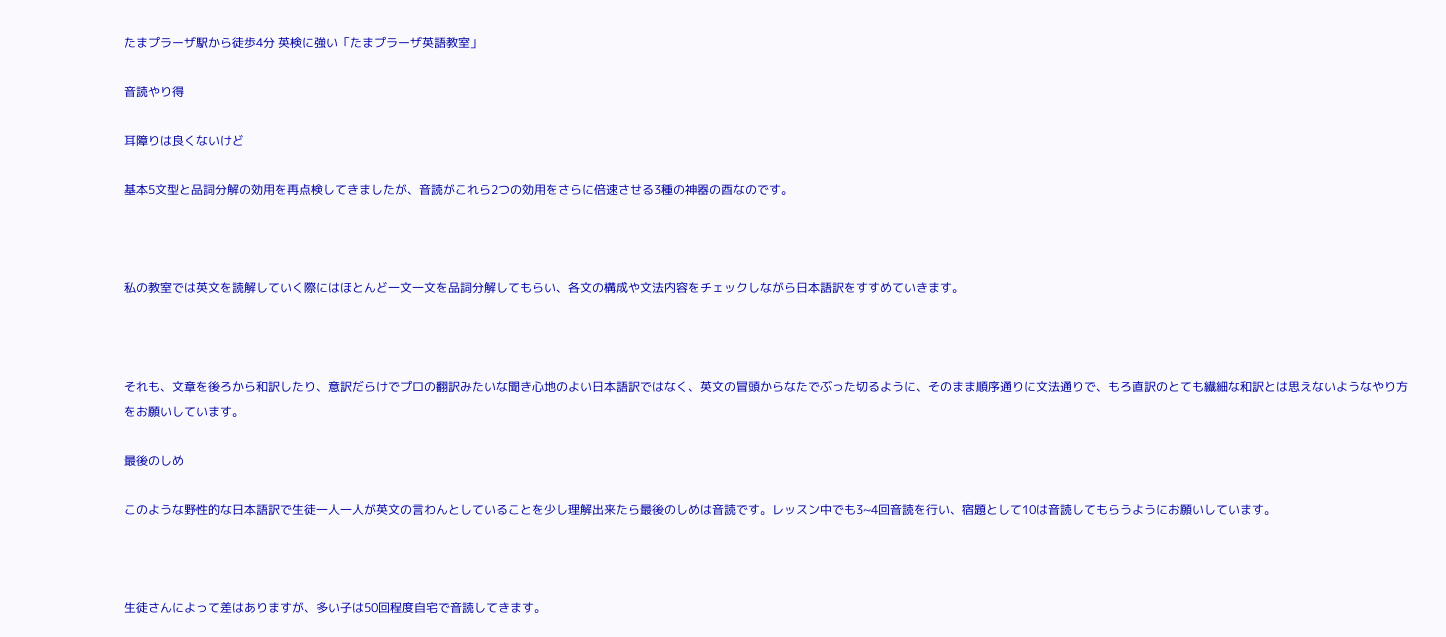たまプラーザ駅から徒歩4分 英検に強い「たまプラーザ英語教室」

音読やり得

耳障りは良くないけど

基本5文型と品詞分解の効用を再点検してきましたが、音読がこれら2つの効用をさらに倍速させる3種の神器の酉なのです。



私の教室では英文を読解していく際にはほとんど一文一文を品詞分解してもらい、各文の構成や文法内容をチェックしながら日本語訳をすすめていきます。



それも、文章を後ろから和訳したり、意訳だらけでプロの翻訳みたいな聞き心地のよい日本語訳ではなく、英文の冒頭からなたでぶった切るように、そのまま順序通りに文法通りで、もろ直訳のとても繊細な和訳とは思えないようなやり方をお願いしています。

最後のしめ

このような野性的な日本語訳で生徒一人一人が英文の言わんとしていることを少し理解出来たら最後のしめは音読です。レッスン中でも3~4回音読を行い、宿題として10は音読してもらうようにお願いしています。



生徒さんによって差はありますが、多い子は50回程度自宅で音読してきます。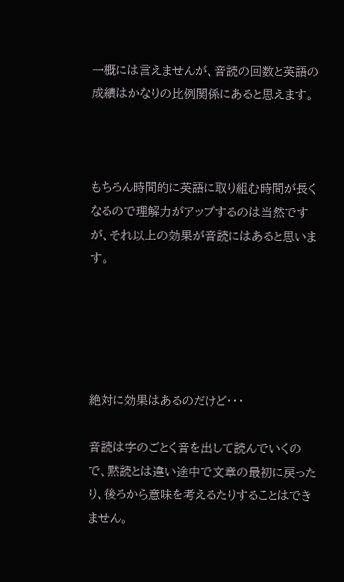一概には言えませんが、音読の回数と英語の成績はかなりの比例関係にあると思えます。



もちろん時間的に英語に取り組む時間が長くなるので理解力がアップするのは当然ですが、それ以上の効果が音読にはあると思います。





絶対に効果はあるのだけど・・・

音読は字のごとく音を出して読んでいくので、黙読とは違い途中で文章の最初に戻ったり、後ろから意味を考えるたりすることはできません。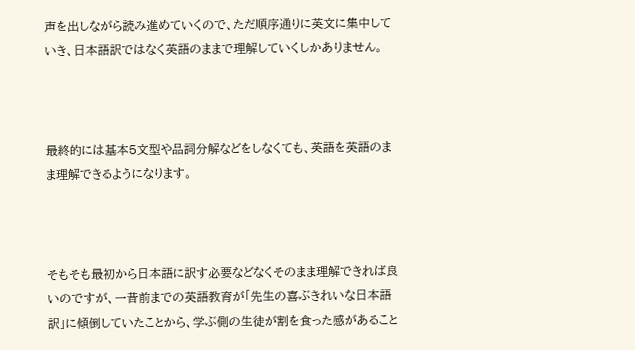声を出しながら読み進めていくので、ただ順序通りに英文に集中していき、日本語訳ではなく英語のままで理解していくしかありません。



最終的には基本5文型や品詞分解などをしなくても、英語を英語のまま理解できるようになります。



そもそも最初から日本語に訳す必要などなくそのまま理解できれば良いのですが、一昔前までの英語教育が「先生の喜ぶきれいな日本語訳」に傾倒していたことから、学ぶ側の生徒が割を食った感があること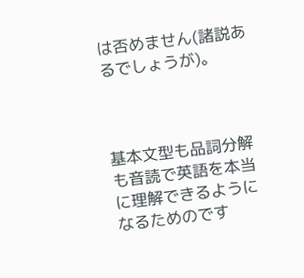は否めません(諸説あるでしょうが)。



基本文型も品詞分解も音読で英語を本当に理解できるようになるためのです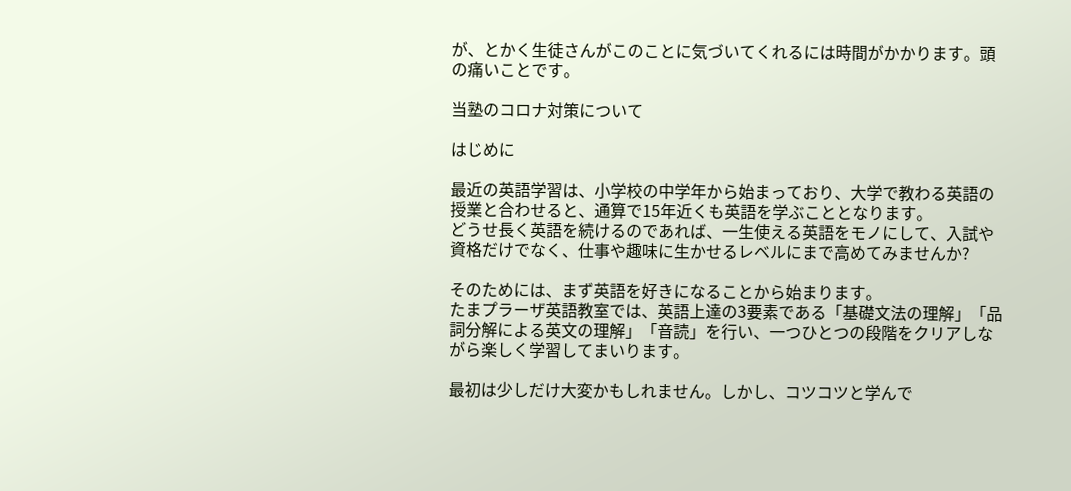が、とかく生徒さんがこのことに気づいてくれるには時間がかかります。頭の痛いことです。

当塾のコロナ対策について

はじめに

最近の英語学習は、小学校の中学年から始まっており、大学で教わる英語の授業と合わせると、通算で15年近くも英語を学ぶこととなります。
どうせ長く英語を続けるのであれば、一生使える英語をモノにして、入試や資格だけでなく、仕事や趣味に生かせるレベルにまで高めてみませんか?

そのためには、まず英語を好きになることから始まります。
たまプラーザ英語教室では、英語上達の3要素である「基礎文法の理解」「品詞分解による英文の理解」「音読」を行い、一つひとつの段階をクリアしながら楽しく学習してまいります。

最初は少しだけ大変かもしれません。しかし、コツコツと学んで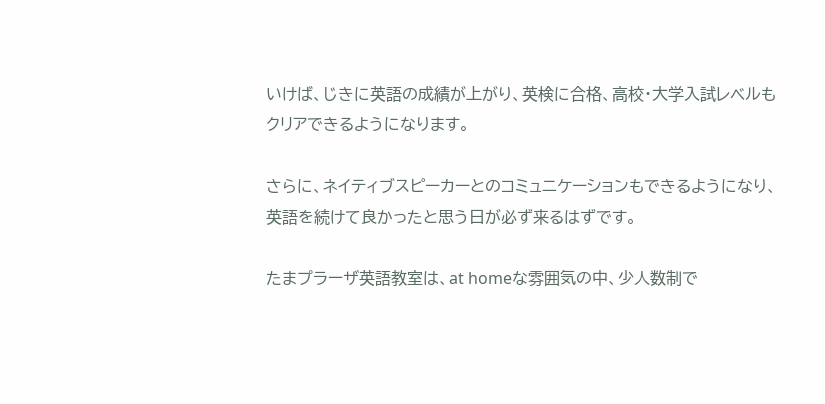いけば、じきに英語の成績が上がり、英検に合格、高校・大学入試レベルもクリアできるようになります。

さらに、ネイティブスピーカーとのコミュニケーションもできるようになり、英語を続けて良かったと思う日が必ず来るはずです。

たまプラーザ英語教室は、at homeな雰囲気の中、少人数制で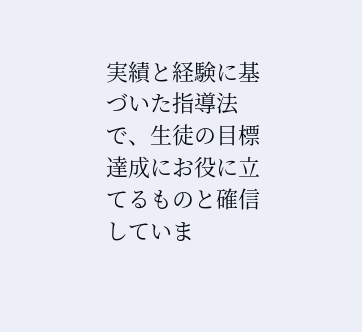実績と経験に基づいた指導法で、生徒の目標達成にお役に立てるものと確信していま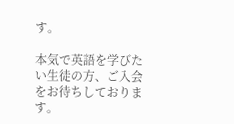す。

本気で英語を学びたい生徒の方、ご入会をお待ちしております。